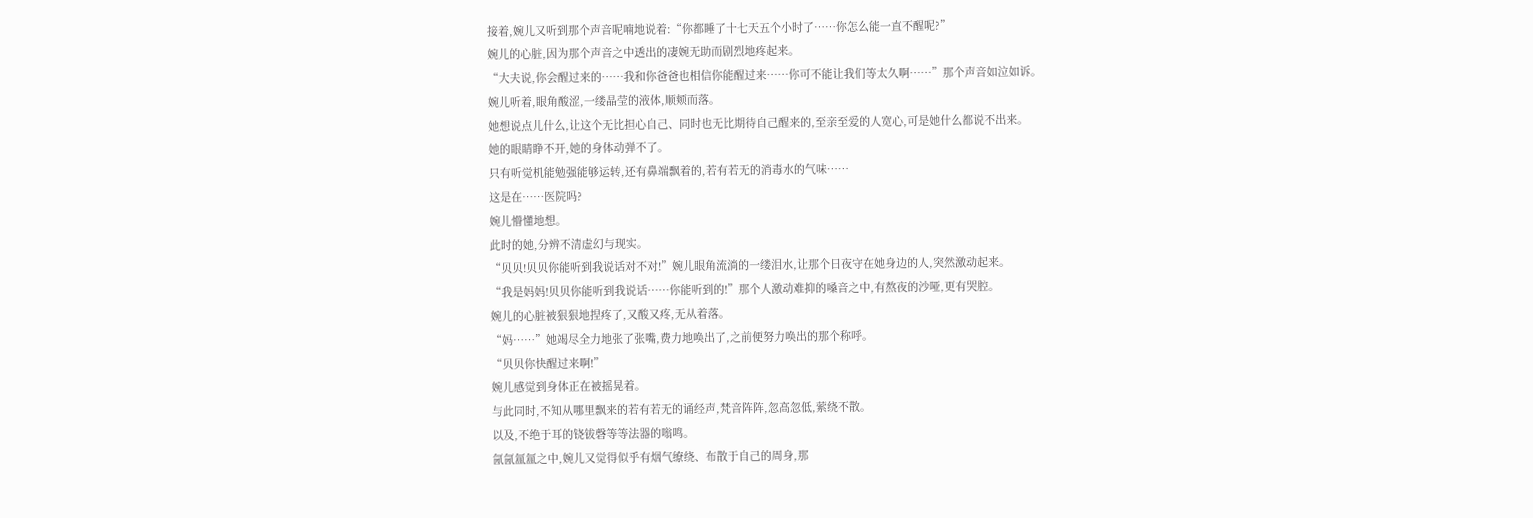接着,婉儿又听到那个声音呢喃地说着:“你都睡了十七天五个小时了……你怎么能一直不醒呢?”
婉儿的心脏,因为那个声音之中透出的凄婉无助而剧烈地疼起来。
“大夫说,你会醒过来的……我和你爸爸也相信你能醒过来……你可不能让我们等太久啊……”那个声音如泣如诉。
婉儿听着,眼角酸涩,一缕晶莹的液体,顺颊而落。
她想说点儿什么,让这个无比担心自己、同时也无比期待自己醒来的,至亲至爱的人宽心,可是她什么都说不出来。
她的眼睛睁不开,她的身体动弹不了。
只有听觉机能勉强能够运转,还有鼻端飘着的,若有若无的消毒水的气味……
这是在……医院吗?
婉儿懵懂地想。
此时的她,分辨不清虚幻与现实。
“贝贝!贝贝你能听到我说话对不对!”婉儿眼角流淌的一缕泪水,让那个日夜守在她身边的人,突然激动起来。
“我是妈妈!贝贝你能听到我说话……你能听到的!”那个人激动难抑的嗓音之中,有熬夜的沙哑,更有哭腔。
婉儿的心脏被狠狠地捏疼了,又酸又疼,无从着落。
“妈……”她竭尽全力地张了张嘴,费力地唤出了,之前便努力唤出的那个称呼。
“贝贝你快醒过来啊!”
婉儿感觉到身体正在被摇晃着。
与此同时,不知从哪里飘来的若有若无的诵经声,梵音阵阵,忽高忽低,萦绕不散。
以及,不绝于耳的铙钹磬等等法器的嗡鸣。
氤氤氲氲之中,婉儿又觉得似乎有烟气缭绕、布散于自己的周身,那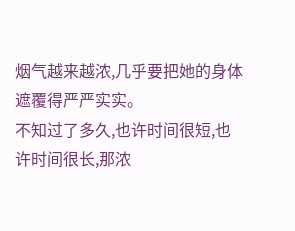烟气越来越浓,几乎要把她的身体遮覆得严严实实。
不知过了多久,也许时间很短,也许时间很长,那浓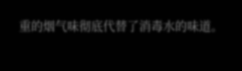重的烟气味彻底代替了消毒水的味道。